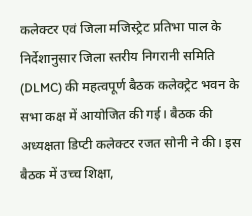कलेक्टर एवं जिला मजिस्ट्रेट प्रतिभा पाल के निर्देशानुसार जिला स्तरीय निगरानी समिति (DLMC) की महत्वपूर्ण बैठक कलेक्ट्रेट भवन के सभा कक्ष में आयोजित की गई। बैठक की अध्यक्षता डिप्टी कलेक्टर रजत सोनी ने की। इस बैठक में उच्च शिक्षा,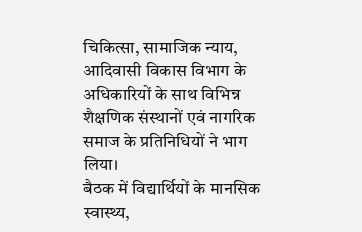चिकित्सा, सामाजिक न्याय, आदिवासी विकास विभाग के अधिकारियों के साथ विभिन्न शैक्षणिक संस्थानों एवं नागरिक समाज के प्रतिनिधियों ने भाग लिया।
बैठक में विद्यार्थियों के मानसिक स्वास्थ्य,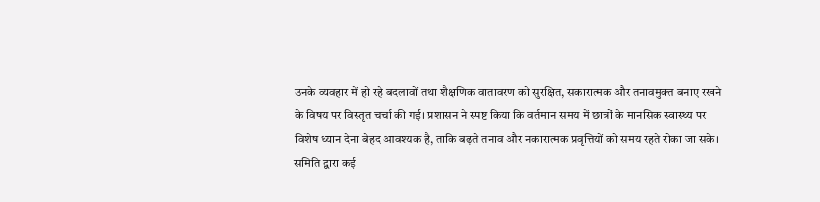उनके व्यवहार में हो रहे बदलावों तथा शैक्षणिक वातावरण को सुरक्षित, सकारात्मक और तनावमुक्त बनाए रखने के विषय पर विस्तृत चर्चा की गई। प्रशासन ने स्पष्ट किया कि वर्तमान समय में छात्रों के मानसिक स्वास्थ्य पर विशेष ध्यान देना बेहद आवश्यक है, ताकि बढ़ते तनाव और नकारात्मक प्रवृत्तियों को समय रहते रोका जा सके।
समिति द्वारा कई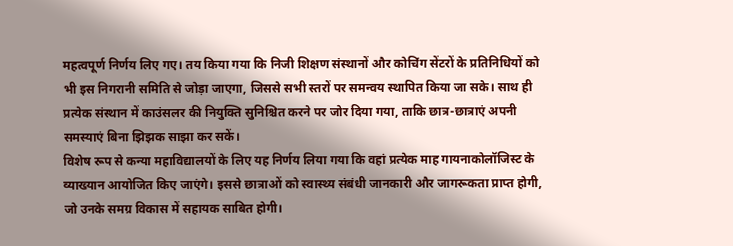महत्वपूर्ण निर्णय लिए गए। तय किया गया कि निजी शिक्षण संस्थानों और कोचिंग सेंटरों के प्रतिनिधियों को भी इस निगरानी समिति से जोड़ा जाएगा, जिससे सभी स्तरों पर समन्वय स्थापित किया जा सके। साथ ही प्रत्येक संस्थान में काउंसलर की नियुक्ति सुनिश्चित करने पर जोर दिया गया, ताकि छात्र-छात्राएं अपनी समस्याएं बिना झिझक साझा कर सकें।
विशेष रूप से कन्या महाविद्यालयों के लिए यह निर्णय लिया गया कि वहां प्रत्येक माह गायनाकोलॉजिस्ट के व्याख्यान आयोजित किए जाएंगे। इससे छात्राओं को स्वास्थ्य संबंधी जानकारी और जागरूकता प्राप्त होगी, जो उनके समग्र विकास में सहायक साबित होगी।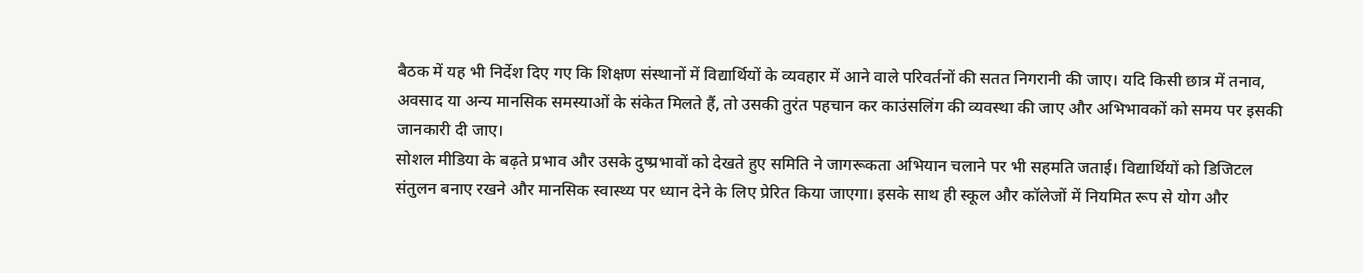बैठक में यह भी निर्देश दिए गए कि शिक्षण संस्थानों में विद्यार्थियों के व्यवहार में आने वाले परिवर्तनों की सतत निगरानी की जाए। यदि किसी छात्र में तनाव, अवसाद या अन्य मानसिक समस्याओं के संकेत मिलते हैं, तो उसकी तुरंत पहचान कर काउंसलिंग की व्यवस्था की जाए और अभिभावकों को समय पर इसकी जानकारी दी जाए।
सोशल मीडिया के बढ़ते प्रभाव और उसके दुष्प्रभावों को देखते हुए समिति ने जागरूकता अभियान चलाने पर भी सहमति जताई। विद्यार्थियों को डिजिटल संतुलन बनाए रखने और मानसिक स्वास्थ्य पर ध्यान देने के लिए प्रेरित किया जाएगा। इसके साथ ही स्कूल और कॉलेजों में नियमित रूप से योग और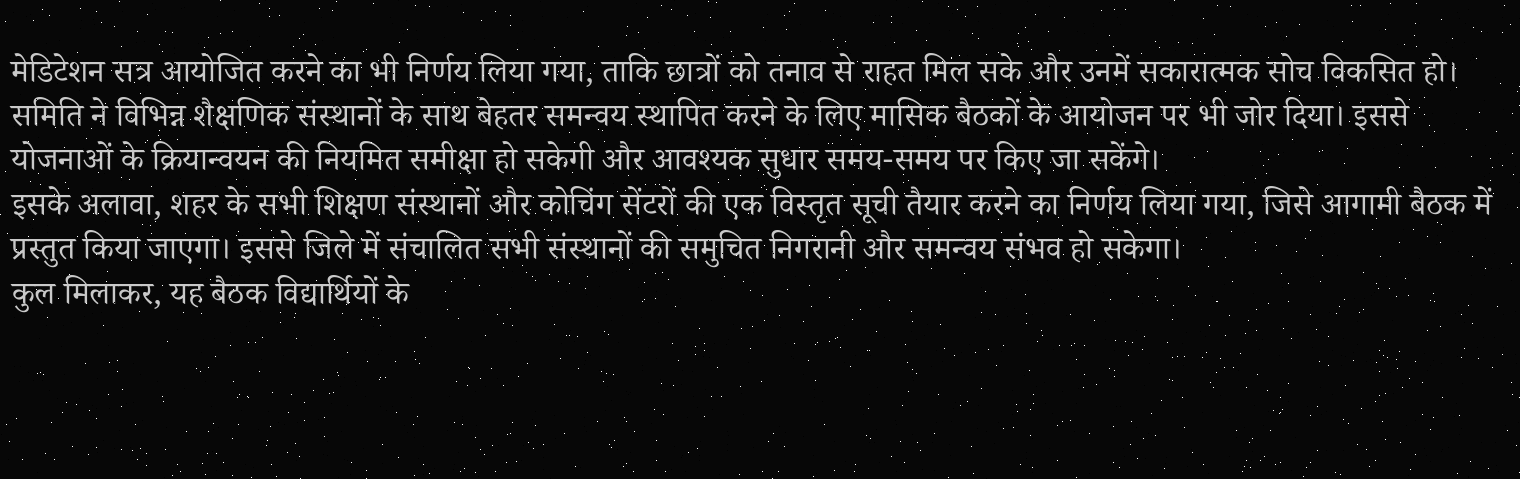मेडिटेशन सत्र आयोजित करने का भी निर्णय लिया गया, ताकि छात्रों को तनाव से राहत मिल सके और उनमें सकारात्मक सोच विकसित हो।
समिति ने विभिन्न शैक्षणिक संस्थानों के साथ बेहतर समन्वय स्थापित करने के लिए मासिक बैठकों के आयोजन पर भी जोर दिया। इससे योजनाओं के क्रियान्वयन की नियमित समीक्षा हो सकेगी और आवश्यक सुधार समय-समय पर किए जा सकेंगे।
इसके अलावा, शहर के सभी शिक्षण संस्थानों और कोचिंग सेंटरों की एक विस्तृत सूची तैयार करने का निर्णय लिया गया, जिसे आगामी बैठक में प्रस्तुत किया जाएगा। इससे जिले में संचालित सभी संस्थानों की समुचित निगरानी और समन्वय संभव हो सकेगा।
कुल मिलाकर, यह बैठक विद्यार्थियों के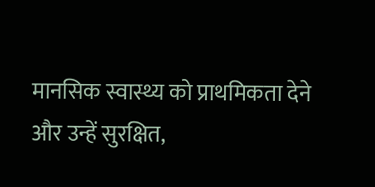मानसिक स्वास्थ्य को प्राथमिकता देने और उन्हें सुरक्षित,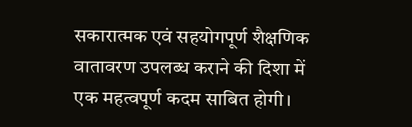सकारात्मक एवं सहयोगपूर्ण शैक्षणिक वातावरण उपलब्ध कराने की दिशा में एक महत्वपूर्ण कदम साबित होगी।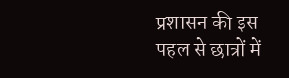प्रशासन की इस पहल से छात्रों में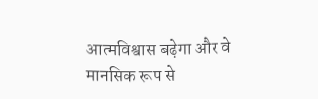आत्मविश्वास बढ़ेगा और वे मानसिक रूप से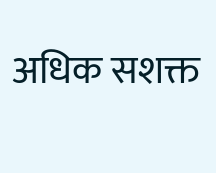अधिक सशक्त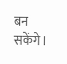बन सकेंगे।